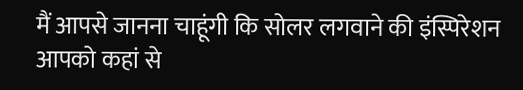मैं आपसे जानना चाहूंगी कि सोलर लगवाने की इंस्पिरेशन आपको कहां से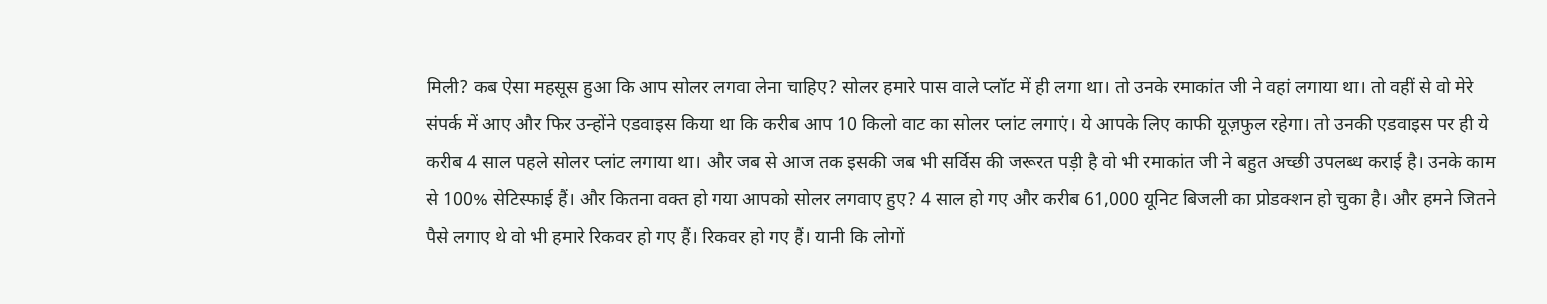मिली? कब ऐसा महसूस हुआ कि आप सोलर लगवा लेना चाहिए? सोलर हमारे पास वाले प्लॉट में ही लगा था। तो उनके रमाकांत जी ने वहां लगाया था। तो वहीं से वो मेरे संपर्क में आए और फिर उन्होंने एडवाइस किया था कि करीब आप 10 किलो वाट का सोलर प्लांट लगाएं। ये आपके लिए काफी यूज़फुल रहेगा। तो उनकी एडवाइस पर ही ये करीब 4 साल पहले सोलर प्लांट लगाया था। और जब से आज तक इसकी जब भी सर्विस की जरूरत पड़ी है वो भी रमाकांत जी ने बहुत अच्छी उपलब्ध कराई है। उनके काम से 100% सेटिस्फाई हैं। और कितना वक्त हो गया आपको सोलर लगवाए हुए? 4 साल हो गए और करीब 61,000 यूनिट बिजली का प्रोडक्शन हो चुका है। और हमने जितने पैसे लगाए थे वो भी हमारे रिकवर हो गए हैं। रिकवर हो गए हैं। यानी कि लोगों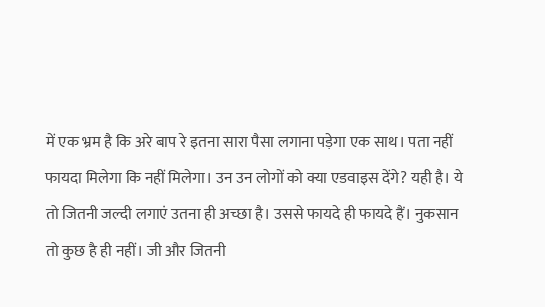में एक भ्रम है कि अरे बाप रे इतना सारा पैसा लगाना पड़ेगा एक साथ। पता नहीं फायदा मिलेगा कि नहीं मिलेगा। उन उन लोगों को क्या एडवाइस देंगे? यही है। ये तो जितनी जल्दी लगाएं उतना ही अच्छा है। उससे फायदे ही फायदे हैं। नुकसान तो कुछ है ही नहीं। जी और जितनी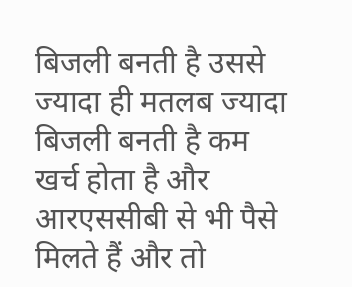बिजली बनती है उससे ज्यादा ही मतलब ज्यादा बिजली बनती है कम खर्च होता है और आरएससीबी से भी पैसे मिलते हैं और तो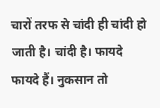चारों तरफ से चांदी ही चांदी हो जाती है। चांदी है। फायदे फायदे हैं। नुकसान तो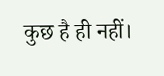कुछ है ही नहीं।